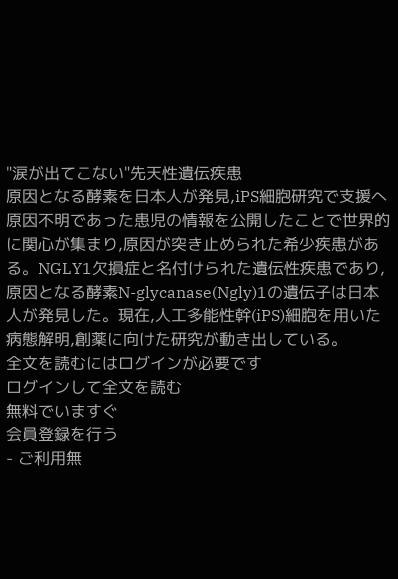"涙が出てこない"先天性遺伝疾患
原因となる酵素を日本人が発見,iPS細胞研究で支援へ
原因不明であった患児の情報を公開したことで世界的に関心が集まり,原因が突き止められた希少疾患がある。NGLY1欠損症と名付けられた遺伝性疾患であり,原因となる酵素N-glycanase(Ngly)1の遺伝子は日本人が発見した。現在,人工多能性幹(iPS)細胞を用いた病態解明,創薬に向けた研究が動き出している。
全文を読むにはログインが必要です
ログインして全文を読む
無料でいますぐ
会員登録を行う
- ご利用無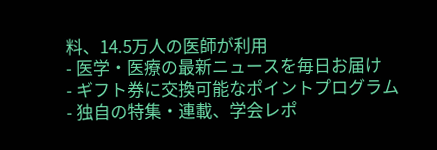料、14.5万人の医師が利用
- 医学・医療の最新ニュースを毎日お届け
- ギフト券に交換可能なポイントプログラム
- 独自の特集・連載、学会レポ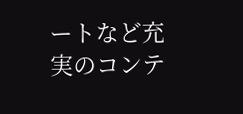ートなど充実のコンテ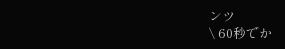ンツ
\ 60秒でか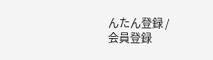んたん登録 /
会員登録